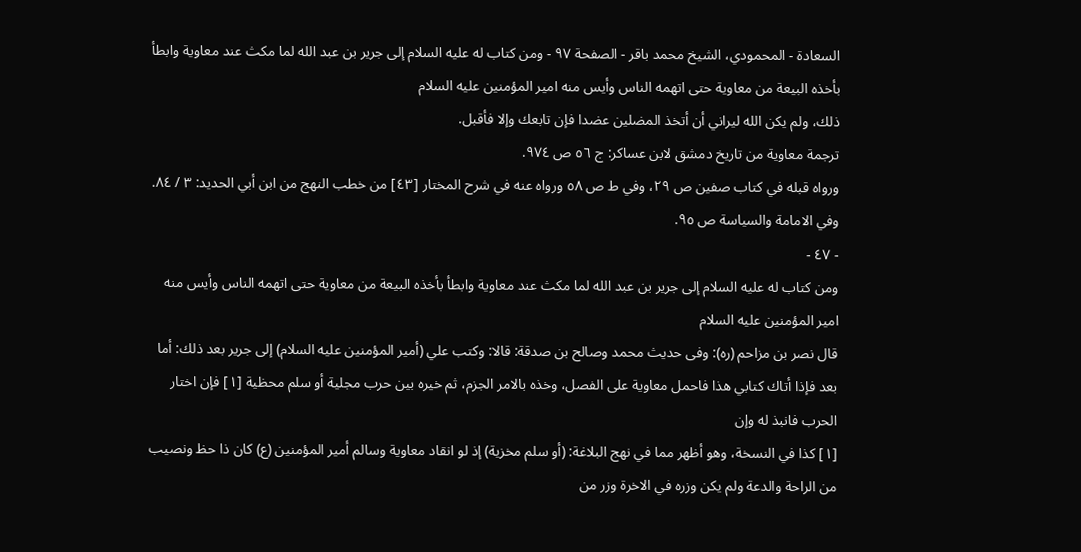السعادة - المحمودي، الشيخ محمد باقر - الصفحة ٩٧ - ومن كتاب له عليه السلام إلى جرير بن عبد الله لما مكث عند معاوية وابطأ بأخذه البيعة من معاوية حتى اتهمه الناس وأيس منه امير المؤمنين عليه السلام
ذلك، ولم يكن الله ليراني أن أتخذ المضلين عضدا فإن تابعك وإلا فأقبل.
ترجمة معاوية من تاريخ دمشق لابن عساكر: ج ٥٦ ص ٩٧٤.
ورواه قبله في كتاب صفين ص ٢٩، وفي ط ص ٥٨ ورواه عنه في شرح المختار [٤٣] من خطب النهج من ابن أبي الحديد: ٣ / ٨٤.
وفي الامامة والسياسة ص ٩٥.
- ٤٧ -
ومن كتاب له عليه السلام إلى جرير بن عبد الله لما مكث عند معاوية وابطأ بأخذه البيعة من معاوية حتى اتهمه الناس وأيس منه امير المؤمنين عليه السلام
قال نصر بن مزاحم (ره): وفى حديث محمد وصالح بن صدقة: قالا: وكتب علي (أمير المؤمنين عليه السلام) إلى جرير بعد ذلك: أما بعد فإذا أتاك كتابي هذا فاحمل معاوية على الفصل، وخذه بالامر الجزم، ثم خيره بين حرب مجلية أو سلم محظية [١] فإن اختار الحرب فانبذ له وإن
[١] كذا في النسخة، وهو أظهر مما في نهج البلاغة: (أو سلم مخزية) إذ لو انقاد معاوية وسالم أمير المؤمنين (ع) كان ذا حظ ونصيب من الراحة والدعة ولم يكن وزره في الاخرة وزر من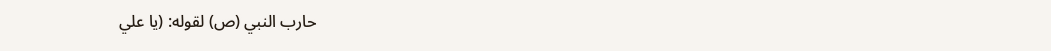حارب النبي (ص) لقوله: (يا علي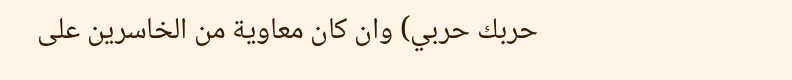حربك حربي) وان كان معاوية من الخاسرين على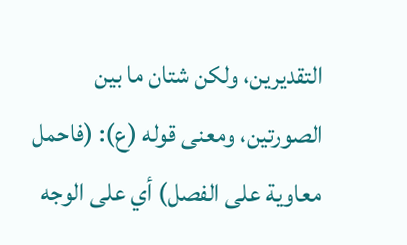التقديرين، ولكن شتان ما بين الصورتين، ومعنى قوله (ع): (فاحمل معاوية على الفصل) أي على الوجه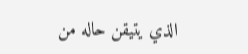الذي يتيقن حاله من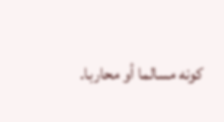كونه مسالما أو محاربا.